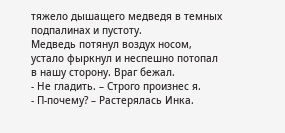тяжело дышащего медведя в темных подпалинах и пустоту.
Медведь потянул воздух носом, устало фыркнул и неспешно потопал в нашу сторону. Враг бежал.
- Не гладить. – Строго произнес я.
- П-почему? – Растерялась Инка.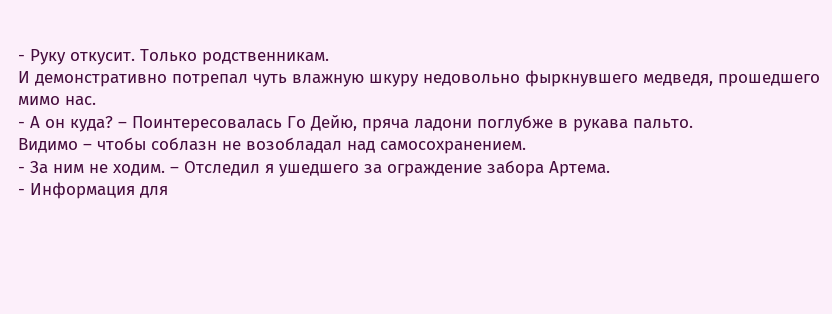- Руку откусит. Только родственникам.
И демонстративно потрепал чуть влажную шкуру недовольно фыркнувшего медведя, прошедшего мимо нас.
- А он куда? – Поинтересовалась Го Дейю, пряча ладони поглубже в рукава пальто.
Видимо – чтобы соблазн не возобладал над самосохранением.
- За ним не ходим. – Отследил я ушедшего за ограждение забора Артема.
- Информация для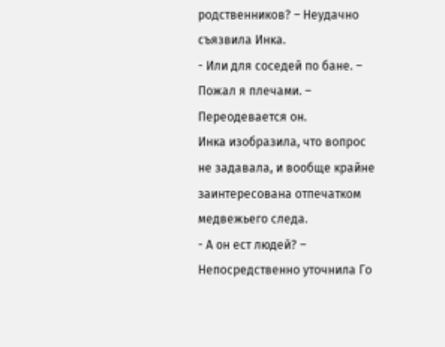родственников? – Неудачно съязвила Инка.
- Или для соседей по бане. – Пожал я плечами. – Переодевается он.
Инка изобразила, что вопрос не задавала, и вообще крайне заинтересована отпечатком медвежьего следа.
- А он ест людей? – Непосредственно уточнила Го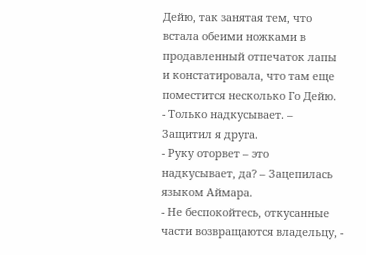Дейю, так занятая тем, что встала обеими ножками в продавленный отпечаток лапы и констатировала, что там еще поместится несколько Го Дейю.
- Только надкусывает. – Защитил я друга.
- Руку оторвет – это надкусывает, да? – Зацепилась языком Аймара.
- Не беспокойтесь, откусанные части возвращаются владельцу, -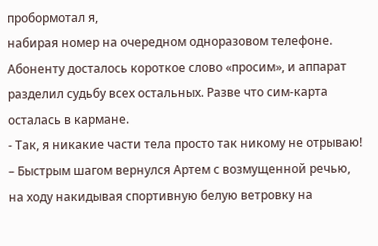пробормотал я,
набирая номер на очередном одноразовом телефоне.
Абоненту досталось короткое слово «просим», и аппарат разделил судьбу всех остальных. Разве что сим-карта осталась в кармане.
- Так, я никакие части тела просто так никому не отрываю! – Быстрым шагом вернулся Артем с возмущенной речью, на ходу накидывая спортивную белую ветровку на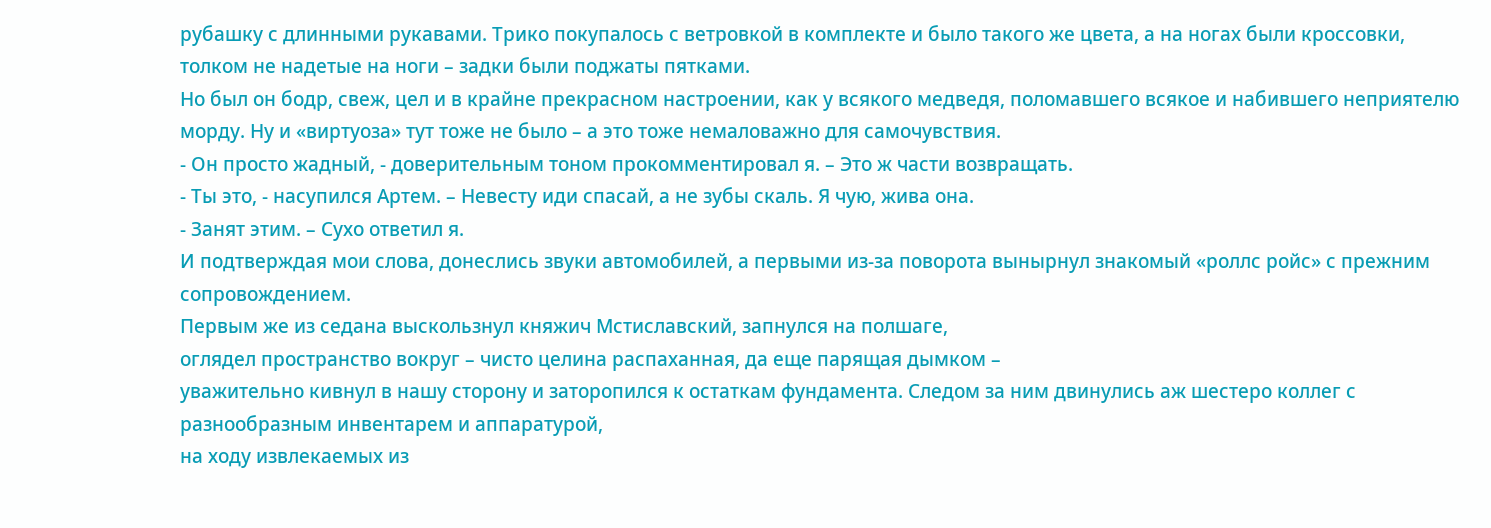рубашку с длинными рукавами. Трико покупалось с ветровкой в комплекте и было такого же цвета, а на ногах были кроссовки, толком не надетые на ноги – задки были поджаты пятками.
Но был он бодр, свеж, цел и в крайне прекрасном настроении, как у всякого медведя, поломавшего всякое и набившего неприятелю морду. Ну и «виртуоза» тут тоже не было – а это тоже немаловажно для самочувствия.
- Он просто жадный, - доверительным тоном прокомментировал я. – Это ж части возвращать.
- Ты это, - насупился Артем. – Невесту иди спасай, а не зубы скаль. Я чую, жива она.
- Занят этим. – Сухо ответил я.
И подтверждая мои слова, донеслись звуки автомобилей, а первыми из-за поворота вынырнул знакомый «роллс ройс» с прежним сопровождением.
Первым же из седана выскользнул княжич Мстиславский, запнулся на полшаге,
оглядел пространство вокруг – чисто целина распаханная, да еще парящая дымком –
уважительно кивнул в нашу сторону и заторопился к остаткам фундамента. Следом за ним двинулись аж шестеро коллег с разнообразным инвентарем и аппаратурой,
на ходу извлекаемых из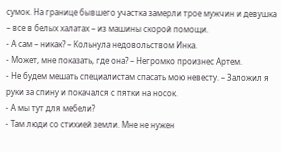сумок. На границе бывшего участка замерли трое мужчин и девушка – все в белых халатах – из машины скорой помощи.
- А сам – никак? – Кольнула недовольством Инка.
- Может, мне показать, где она? – Негромко произнес Артем.
- Не будем мешать специалистам спасать мою невесту. – Заложил я руки за спину и покачался с пятки на носок.
- А мы тут для мебели?
- Там люди со стихией земли. Мне не нужен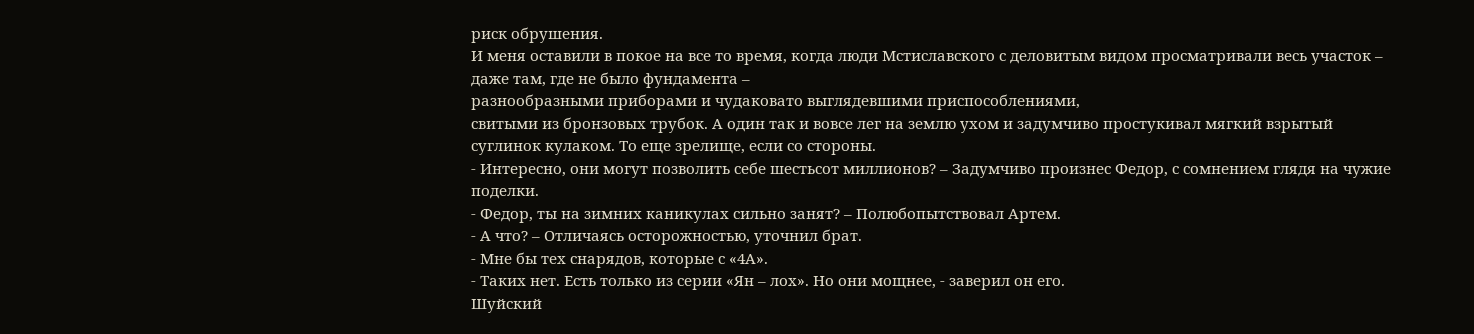риск обрушения.
И меня оставили в покое на все то время, когда люди Мстиславского с деловитым видом просматривали весь участок – даже там, где не было фундамента –
разнообразными приборами и чудаковато выглядевшими приспособлениями,
свитыми из бронзовых трубок. А один так и вовсе лег на землю ухом и задумчиво простукивал мягкий взрытый суглинок кулаком. То еще зрелище, если со стороны.
- Интересно, они могут позволить себе шестьсот миллионов? – Задумчиво произнес Федор, с сомнением глядя на чужие поделки.
- Федор, ты на зимних каникулах сильно занят? – Полюбопытствовал Артем.
- А что? – Отличаясь осторожностью, уточнил брат.
- Мне бы тех снарядов, которые с «4А».
- Таких нет. Есть только из серии «Ян – лох». Но они мощнее, - заверил он его.
Шуйский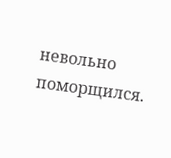невольно поморщился.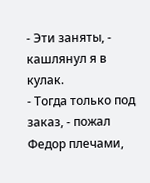- Эти заняты, - кашлянул я в кулак.
- Тогда только под заказ, - пожал Федор плечами,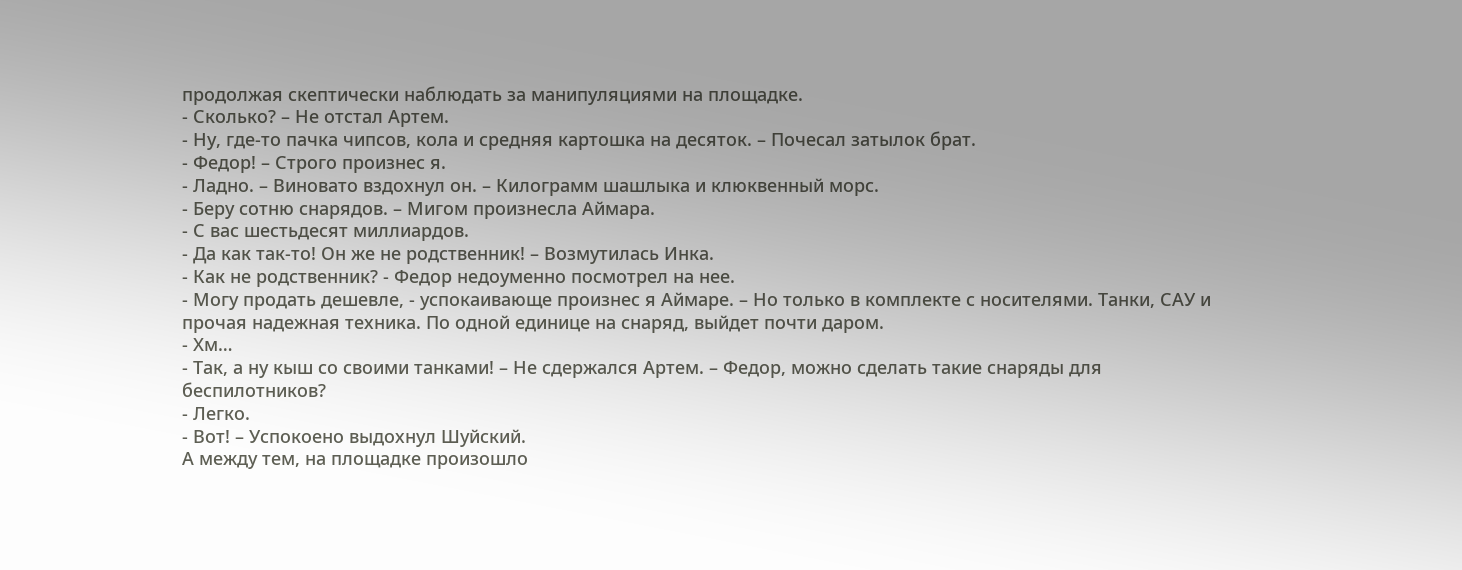продолжая скептически наблюдать за манипуляциями на площадке.
- Сколько? – Не отстал Артем.
- Ну, где-то пачка чипсов, кола и средняя картошка на десяток. – Почесал затылок брат.
- Федор! – Строго произнес я.
- Ладно. – Виновато вздохнул он. – Килограмм шашлыка и клюквенный морс.
- Беру сотню снарядов. – Мигом произнесла Аймара.
- С вас шестьдесят миллиардов.
- Да как так-то! Он же не родственник! – Возмутилась Инка.
- Как не родственник? - Федор недоуменно посмотрел на нее.
- Могу продать дешевле, - успокаивающе произнес я Аймаре. – Но только в комплекте с носителями. Танки, САУ и прочая надежная техника. По одной единице на снаряд, выйдет почти даром.
- Хм…
- Так, а ну кыш со своими танками! – Не сдержался Артем. – Федор, можно сделать такие снаряды для беспилотников?
- Легко.
- Вот! – Успокоено выдохнул Шуйский.
А между тем, на площадке произошло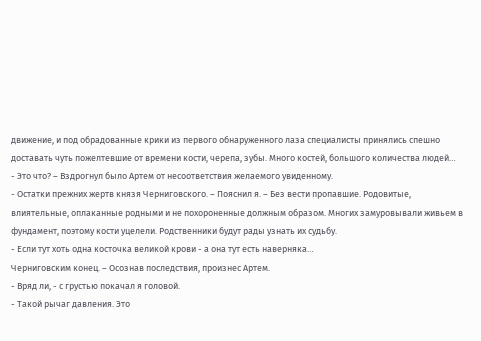движение, и под обрадованные крики из первого обнаруженного лаза специалисты принялись спешно доставать чуть пожелтевшие от времени кости, черепа, зубы. Много костей, большого количества людей…
- Это что? – Вздрогнул было Артем от несоответствия желаемого увиденному.
- Остатки прежних жертв князя Черниговского. – Пояснил я. – Без вести пропавшие. Родовитые, влиятельные, оплаканные родными и не похороненные должным образом. Многих замуровывали живьем в фундамент, поэтому кости уцелели. Родственники будут рады узнать их судьбу.
- Если тут хоть одна косточка великой крови - а она тут есть наверняка…
Черниговским конец. – Осознав последствия, произнес Артем.
- Вряд ли, - с грустью покачал я головой.
- Такой рычаг давления. Это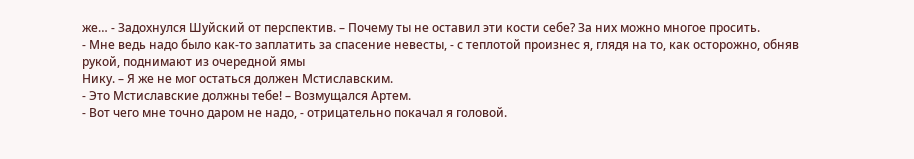же… - Задохнулся Шуйский от перспектив. – Почему ты не оставил эти кости себе? За них можно многое просить.
- Мне ведь надо было как-то заплатить за спасение невесты, - с теплотой произнес я, глядя на то, как осторожно, обняв рукой, поднимают из очередной ямы
Нику. – Я же не мог остаться должен Мстиславским.
- Это Мстиславские должны тебе! – Возмущался Артем.
- Вот чего мне точно даром не надо, - отрицательно покачал я головой.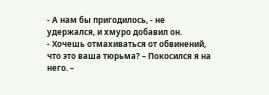- А нам бы пригодилось, - не удержался, и хмуро добавил он.
- Хочешь отмахиваться от обвинений, что это ваша тюрьма? – Покосился я на него. –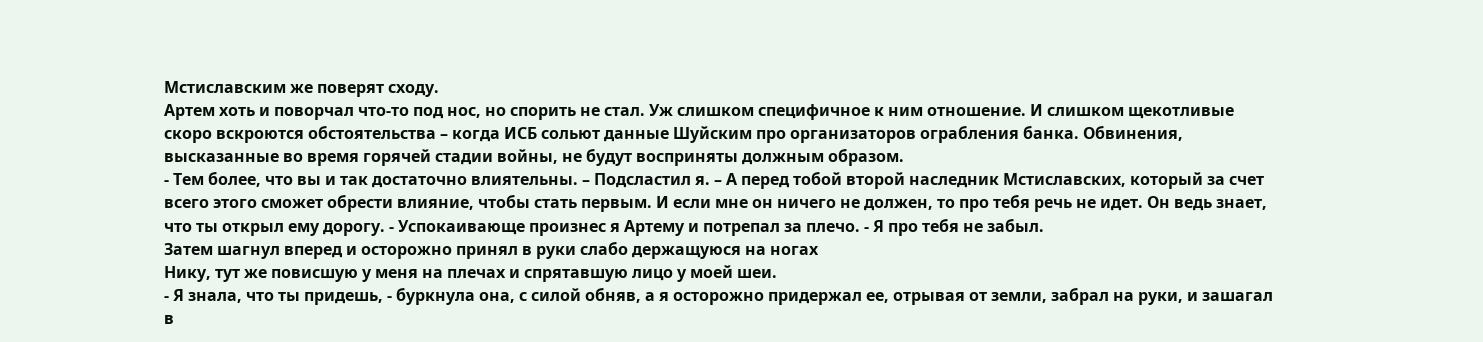Мстиславским же поверят сходу.
Артем хоть и поворчал что-то под нос, но спорить не стал. Уж слишком специфичное к ним отношение. И слишком щекотливые скоро вскроются обстоятельства – когда ИСБ сольют данные Шуйским про организаторов ограбления банка. Обвинения, высказанные во время горячей стадии войны, не будут восприняты должным образом.
- Тем более, что вы и так достаточно влиятельны. – Подсластил я. – А перед тобой второй наследник Мстиславских, который за счет всего этого сможет обрести влияние, чтобы стать первым. И если мне он ничего не должен, то про тебя речь не идет. Он ведь знает, что ты открыл ему дорогу. - Успокаивающе произнес я Артему и потрепал за плечо. - Я про тебя не забыл.
Затем шагнул вперед и осторожно принял в руки слабо держащуюся на ногах
Нику, тут же повисшую у меня на плечах и спрятавшую лицо у моей шеи.
- Я знала, что ты придешь, - буркнула она, с силой обняв, а я осторожно придержал ее, отрывая от земли, забрал на руки, и зашагал в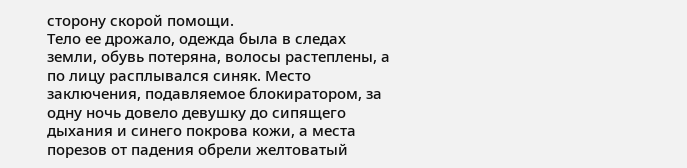сторону скорой помощи.
Тело ее дрожало, одежда была в следах земли, обувь потеряна, волосы растеплены, а по лицу расплывался синяк. Место заключения, подавляемое блокиратором, за одну ночь довело девушку до сипящего дыхания и синего покрова кожи, а места порезов от падения обрели желтоватый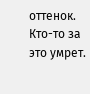оттенок. Кто-то за это умрет.